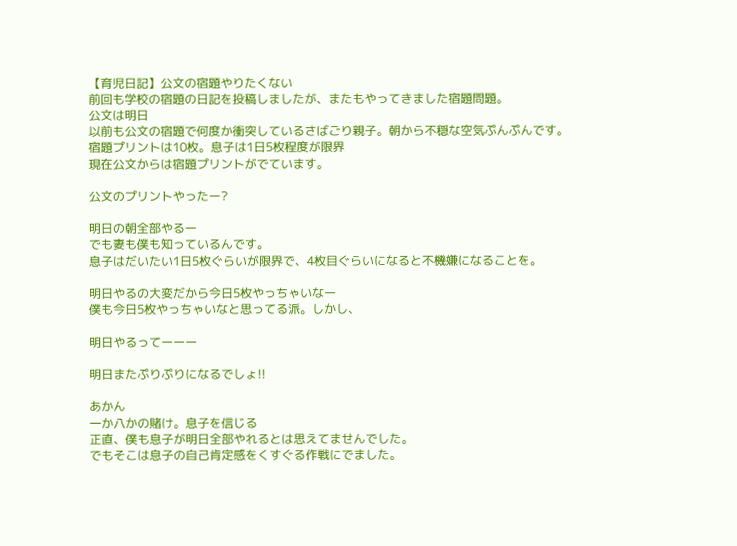【育児日記】公文の宿題やりたくない
前回も学校の宿題の日記を投稿しましたが、またもやってきました宿題問題。
公文は明日
以前も公文の宿題で何度か衝突しているさばごり親子。朝から不穏な空気ぷんぷんです。
宿題プリントは10枚。息子は1日5枚程度が限界
現在公文からは宿題プリントがでています。

公文のプリントやったー?

明日の朝全部やるー
でも妻も僕も知っているんです。
息子はだいたい1日5枚ぐらいが限界で、4枚目ぐらいになると不機嫌になることを。

明日やるの大変だから今日5枚やっちゃいなー
僕も今日5枚やっちゃいなと思ってる派。しかし、

明日やるってーーー

明日またぷりぷりになるでしょ!!

あかん
一か八かの賭け。息子を信じる
正直、僕も息子が明日全部やれるとは思えてませんでした。
でもそこは息子の自己肯定感をくすぐる作戦にでました。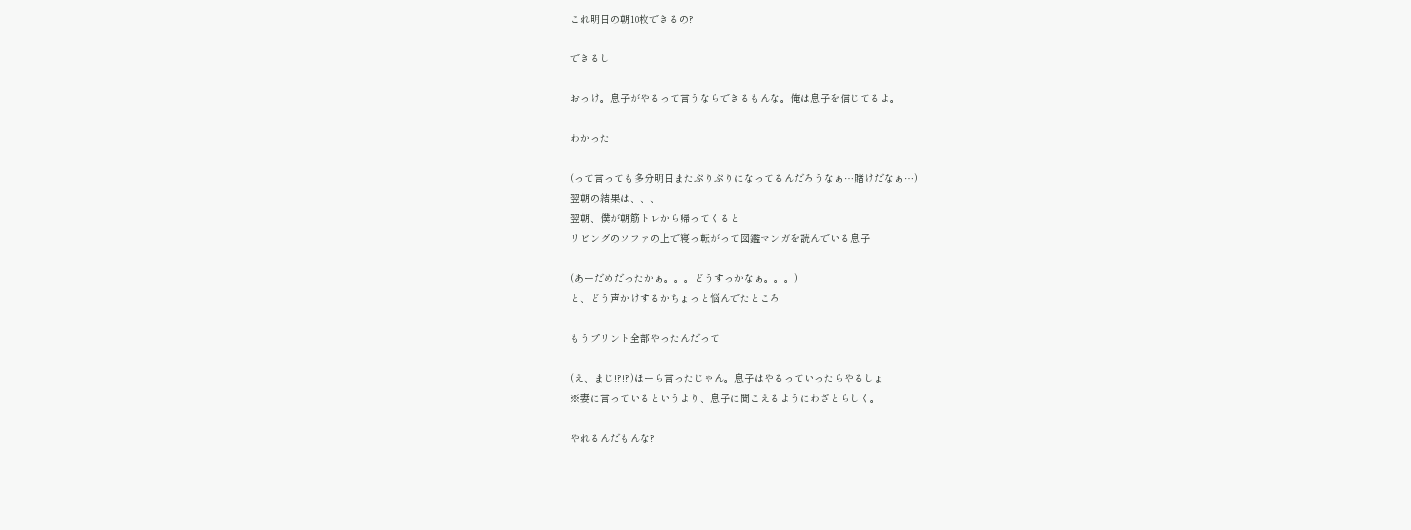これ明日の朝10枚できるの?

できるし

おっけ。息子がやるって言うならできるもんな。俺は息子を信じてるよ。

わかった

(って言っても多分明日またぷりぷりになってるんだろうなぁ…賭けだなぁ…)
翌朝の結果は、、、
翌朝、僕が朝筋トレから帰ってくると
リビングのソファの上で寝っ転がって図鑑マンガを読んでいる息子

(あーだめだったかぁ。。。どうすっかなぁ。。。)
と、どう声かけするかちょっと悩んでたところ

もうプリント全部やったんだって

(え、まじ!?!?)ほーら言ったじゃん。息子はやるっていったらやるしょ
※妻に言っているというより、息子に聞こえるようにわざとらしく。

やれるんだもんな?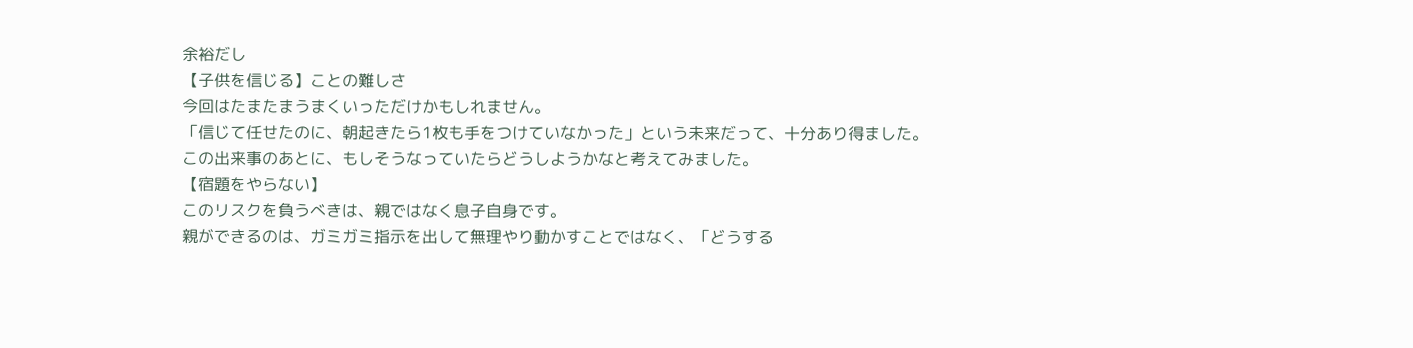余裕だし
【子供を信じる】ことの難しさ
今回はたまたまうまくいっただけかもしれません。
「信じて任せたのに、朝起きたら1枚も手をつけていなかった」という未来だって、十分あり得ました。
この出来事のあとに、もしそうなっていたらどうしようかなと考えてみました。
【宿題をやらない】
このリスクを負うべきは、親ではなく息子自身です。
親ができるのは、ガミガミ指示を出して無理やり動かすことではなく、「どうする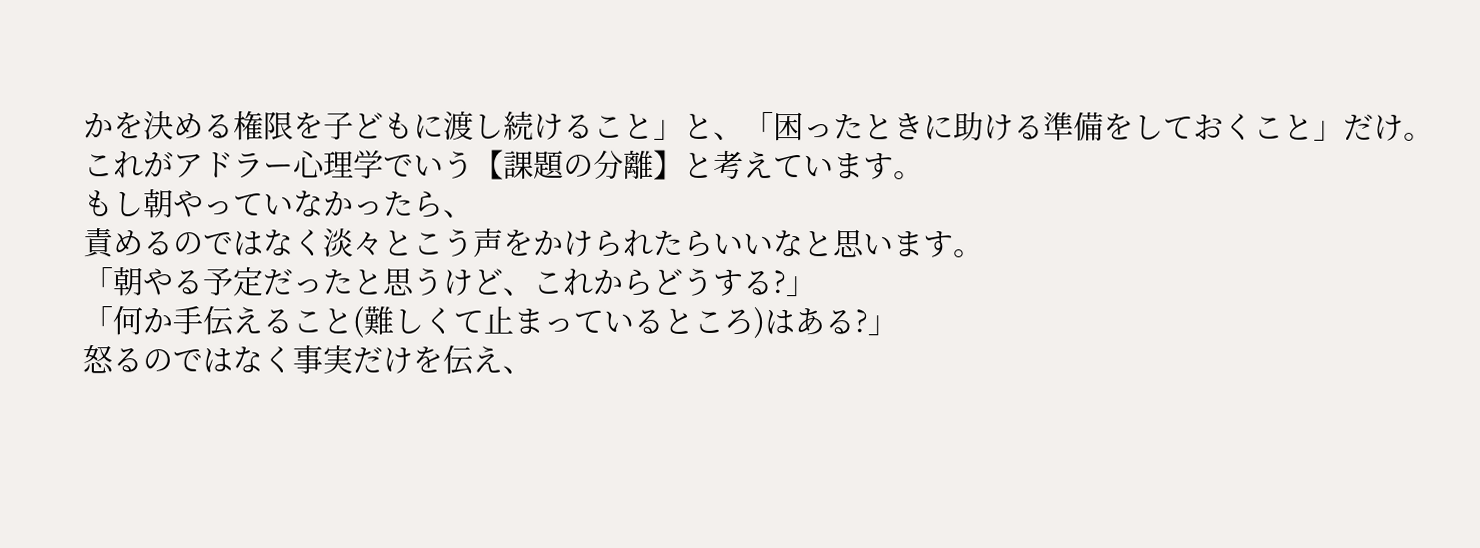かを決める権限を子どもに渡し続けること」と、「困ったときに助ける準備をしておくこと」だけ。
これがアドラー心理学でいう【課題の分離】と考えています。
もし朝やっていなかったら、
責めるのではなく淡々とこう声をかけられたらいいなと思います。
「朝やる予定だったと思うけど、これからどうする?」
「何か手伝えること(難しくて止まっているところ)はある?」
怒るのではなく事実だけを伝え、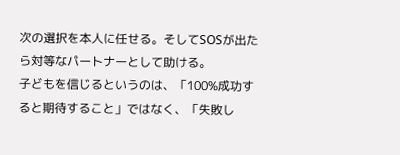次の選択を本人に任せる。そしてSOSが出たら対等なパートナーとして助ける。
子どもを信じるというのは、「100%成功すると期待すること」ではなく、「失敗し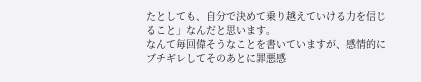たとしても、自分で決めて乗り越えていける力を信じること」なんだと思います。
なんて毎回偉そうなことを書いていますが、感情的にブチギレしてそのあとに罪悪感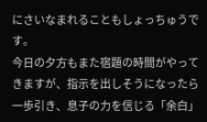にさいなまれることもしょっちゅうです。
今日の夕方もまた宿題の時間がやってきますが、指示を出しそうになったら一歩引き、息子の力を信じる「余白」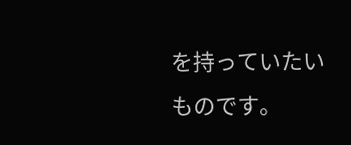を持っていたいものです。